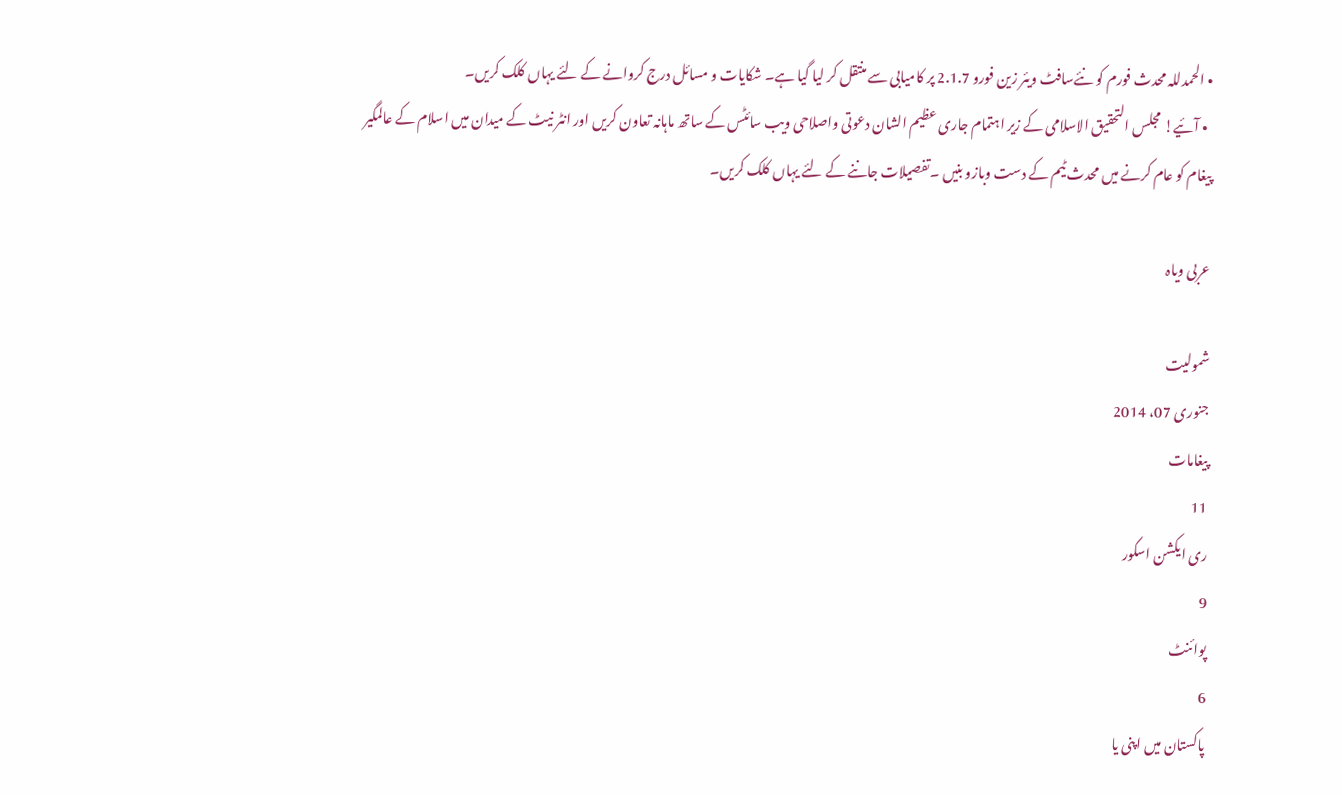• الحمدللہ محدث فورم کو نئےسافٹ ویئر زین فورو 2.1.7 پر کامیابی سے منتقل کر لیا گیا ہے۔ شکایات و مسائل درج کروانے کے لئے یہاں کلک کریں۔
  • آئیے! مجلس التحقیق الاسلامی کے زیر اہتمام جاری عظیم الشان دعوتی واصلاحی ویب سائٹس کے ساتھ ماہانہ تعاون کریں اور انٹر نیٹ کے میدان میں اسلام کے عالمگیر پیغام کو عام کرنے میں محدث ٹیم کے دست وبازو بنیں ۔تفصیلات جاننے کے لئے یہاں کلک کریں۔

عربی ویاہ

شمولیت
جنوری 07، 2014
پیغامات
11
ری ایکشن اسکور
9
پوائنٹ
6
پاکستان میں اپنی یا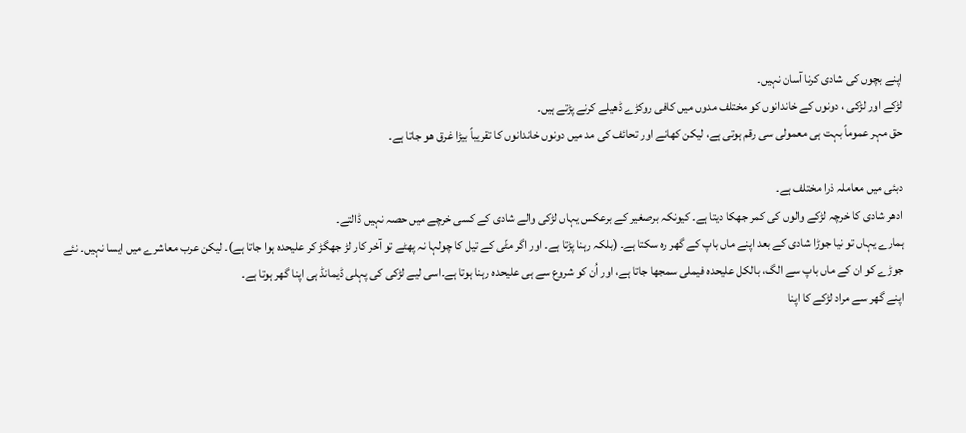اپنے بچوں کی شادی کرنا آسان نہیں۔
لڑکے اور لڑکی ، دونوں کے خاندانوں کو مختلف مدوں میں کافی روکڑے ڈھیلے کرنے پڑتے ہیں۔
حق مہر عموماً بہت ہی معمولی سی رقم ہوتی ہے، لیکن کھانے اور تحائف کی مد میں دونوں خاندانوں کا تقریباً بیڑا غرق ھو جاتا ہے۔

دبئی میں معاملہ ذرا مختلف ہے۔
ادھر شادی کا خرچہ لڑکے والوں کی کمر جھکا دیتا ہے۔ کیونکہ برصغیر کے برعکس یہاں لڑکی والے شادی کے کسی خرچے میں حصہ نہیں ڈالتے۔
ہمارے یہاں تو نیا جوڑا شادی کے بعد اپنے ماں باپ کے گھر رہ سکتا ہے۔ (بلکہ رہنا پڑتا ہے۔ اور اگر مٹّی کے تیل کا چولہا نہ پھٹے تو آخر کار لڑ جھگڑ کر علیحدہ ہوا جاتا ہے)۔ لیکن عرب معاشرے میں ایسا نہیں۔ نئے جوڑے کو ان کے ماں باپ سے الگ، بالکل علیحدہ فیملی سمجھا جاتا ہے، اور اُن کو شروع سے ہی علیحدہ رہنا ہوتا ہے۔اسی لیے لڑکی کی پہلی ڈیمانڈ ہی اپنا گھر ہوتا ہے۔
اپنے گھر سے مراد لڑکے کا اپنا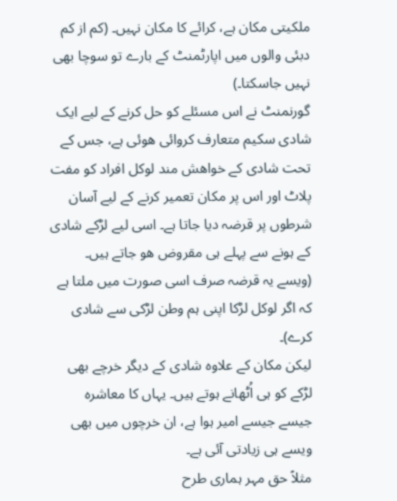ملکیتی مکان ہے، کرائے کا مکان نہیں۔ (کم از کم دبئی والوں میں اپارٹمنٹ کے بارے تو سوچا بھی نہیں جاسکتا۔)
گورنمنٹ نے اس مسئلے کو حل کرنے کے لیے ایک شادی سکیم متعارف کروائی ھوئی ہے، جس کے تحت شادی کے خواھش مند لوکل افراد کو مفت پلاٹ اور اس پر مکان تعمیر کرنے کے لیے آسان شرطوں پر قرضہ دیا جاتا ہے۔ اسی لیے لڑکے شادی کے ہونے سے پہلے ہی مقروض ھو جاتے ہیں۔ (ویسے یہ قرضہ صرف اسی صورت میں ملتا ہے کہ اگر لوکل لڑکا اپنی ہم وطن لڑکی سے شادی کرے)۔
لیکن مکان کے علاوہ شادی کے دیگر خرچے بھی لڑکے کو ہی اُٹھانے ہوتے ہیں۔ یہاں کا معاشرہ جیسے جیسے امیر ہوا ہے، ان خرچوں میں بھی ویسے ہی زیادتی آئی ہے۔
مثلاً حق مہر ہماری طرح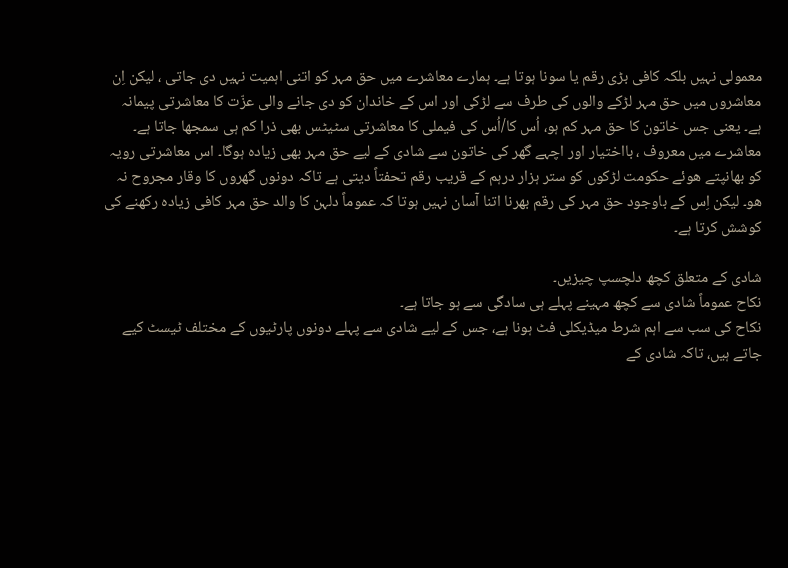معمولی نہیں بلکہ کافی بڑی رقم یا سونا ہوتا ہے۔ ہمارے معاشرے میں حق مہر کو اتنی اہمیت نہیں دی جاتی ، لیکن اِن معاشروں میں حق مہر لڑکے والوں کی طرف سے لڑکی اور اس کے خاندان کو دی جانے والی عزّت کا معاشرتی پیمانہ ہے۔ یعنی جس خاتون کا حق مہر کم ہو، اُس کا/اُس کی فیملی کا معاشرتی سٹیٹس بھی ذرا کم ہی سمجھا جاتا ہے۔ معاشرے میں معروف ، بااختیار اور اچہے گھر کی خاتون سے شادی کے لیے حق مہر بھی زیادہ ہوگا۔ اس معاشرتی رویہ کو بھانپتے ھوئے حکومت لڑکوں کو ستر ہزار درہم کے قریب رقم تحفتاً دیتی ہے تاکہ دونوں گھروں کا وقار مجروح نہ ھو۔ لیکن اِس کے باوجود حق مہر کی رقم بھرنا اتنا آسان نہیں ہوتا کہ عموماً دلہن کا والد حق مہر کافی زیادہ رکھنے کی کوشش کرتا ہے۔

شادی کے متعلق کچھ دلچسپ چیزیں۔
نکاح عموماً شادی سے کچھ مہینے پہلے ہی سادگی سے ہو جاتا ہے۔
نکاح کی سب سے اہم شرط میڈیکلی فٹ ہونا ہے، جس کے لیے شادی سے پہلے دونوں پارٹیوں کے مختلف ٹیسٹ کیے جاتے ہیں، تاکہ شادی کے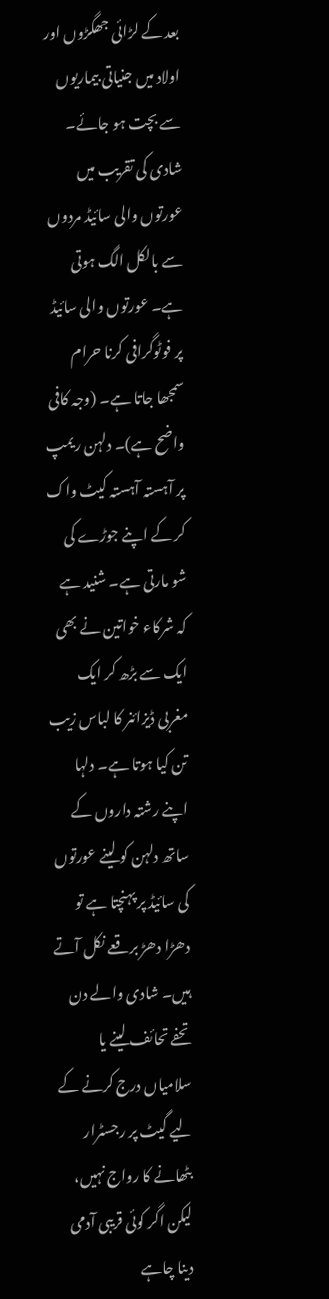بعد کے لڑائی جھگڑوں اور اولاد میں جنیاتی بیماریوں سے بچت ہو جائے۔
شادی کی تقریب میں عورتوں والی سائیڈ مردوں سے بالکل الگ ہوتی ہے۔ عورتوں والی سائیڈ پر فوٹوگرافی کرنا حرام سمجھا جاتا ہے۔ (وجہ کافی واضح ہے)۔ دلہن ریمپ پر آہستہ آہستہ کیٹ واک کر کے اپنے جوڑے کی شو مارتی ہے۔ شنید ہے کہ شرکاء خواتین نے بھی ایک سے بڑھ کر ایک مغربی ڈیزائنر کا لباس زیب تن کیا ہوتا ہے۔ دلہا اپنے رشتہ داروں کے ساتھ دلہن کو لینے عورتوں کی سائیڈ پر پہنچتا ہے تو دھڑا دھڑ برقعے نکل آتے ہیں۔ شادی والے دن تحفے تحائف لینے یا سلامیاں درج کرنے کے لیے گیٹ پر رجسٹرار بٹھانے کا رواج نہیں، لیکن اگر کوئی قریبی آدمی دینا چاہے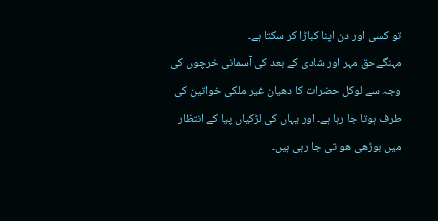تو کسی اور دن اپنا کباڑا کر سکتا ہے۔
مہنگےحق مہر اور شادی کے بعد کی آسمانی خرچوں کی وجہ سے لوکل حضرات کا دھیان غیر ملکی خواتین کی طرف ہوتا جا رہا ہے۔ اور یہاں کی لڑکیاں پیا کے انتظار میں بوڑھی ھو تی جا رہی ہیں۔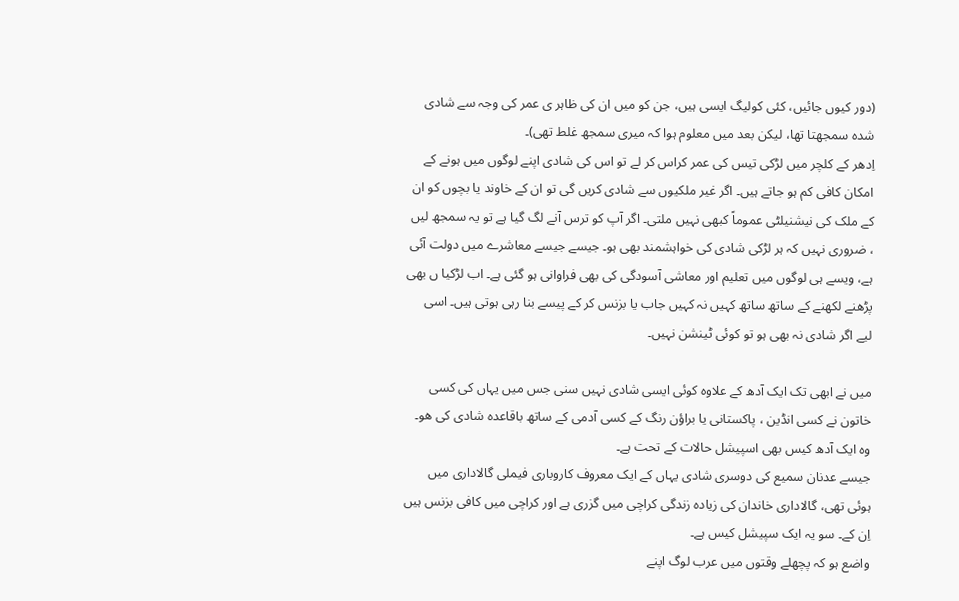(دور کیوں جائیں، کئی کولیگ ایسی ہیں، جن کو میں ان کی ظاہر ی عمر کی وجہ سے شادی شدہ سمجھتا تھا، لیکن بعد میں معلوم ہوا کہ میری سمجھ غلط تھی)۔
اِدھر کے کلچر میں لڑکی تیس کی عمر کراس کر لے تو اس کی شادی اپنے لوگوں میں ہونے کے امکان کافی کم ہو جاتے ہیں۔ اگر غیر ملکیوں سے شادی کریں گی تو ان کے خاوند یا بچوں کو ان کے ملک کی نیشنیلٹی عموماً کبھی نہیں ملتی۔ اگر آپ کو ترس آنے لگ گیا ہے تو یہ سمجھ لیں ، ضروری نہیں کہ ہر لڑکی شادی کی خواہشمند بھی ہو۔ جیسے جیسے معاشرے میں دولت آئی ہے، ویسے ہی لوگوں میں تعلیم اور معاشی آسودگی کی بھی فراوانی ہو گئی ہے۔ اب لڑکیا ں بھی پڑھنے لکھنے کے ساتھ ساتھ کہیں نہ کہیں جاب یا بزنس کر کے پیسے بنا رہی ہوتی ہیں۔ اسی لیے اگر شادی نہ بھی ہو تو کوئی ٹینشن نہیں۔

میں نے ابھی تک ایک آدھ کے علاوہ کوئی ایسی شادی نہیں سنی جس میں یہاں کی کسی خاتون نے کسی انڈین ، پاکستانی یا براؤن رنگ کے کسی آدمی کے ساتھ باقاعدہ شادی کی ھو۔ وہ ایک آدھ کیس بھی اسپیشل حالات کے تحت ہے۔
جیسے عدنان سمیع کی دوسری شادی یہاں کے ایک معروف کاروباری فیملی گالاداری میں ہوئی تھی، گالاداری خاندان کی زیادہ زندگی کراچی میں گزری ہے اور کراچی میں کافی بزنس ہیں اِن کے۔ سو یہ ایک سپیشل کیس ہے۔
واضع ہو کہ پچھلے وقتوں میں عرب لوگ اپنے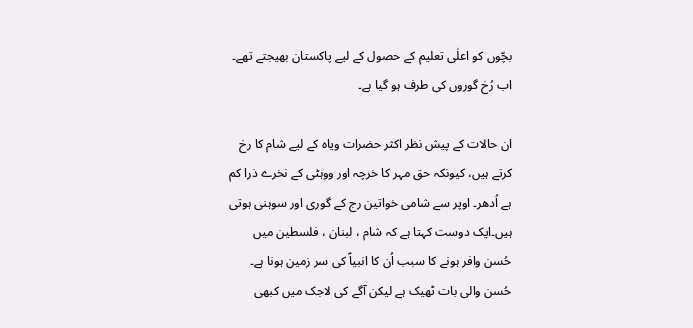بچّوں کو اعلٰی تعلیم کے حصول کے لیے پاکستان بھیجتے تھے۔ اب رُخ گوروں کی طرف ہو گیا ہے۔

ان حالات کے پیش نظر اکثر حضرات ویاہ کے لیے شام کا رخ کرتے ہیں، کیونکہ حق مہر کا خرچہ اور ووہٹی کے نخرے ذرا کم ہے اُدھر۔ اوپر سے شامی خواتین رج کے گوری اور سوہنی ہوتی ہیں۔ایک دوست کہتا ہے کہ شام ، لبنان ، فلسطین میں حُسن وافر ہونے کا سبب اُن کا انبیاؑ کی سر زمین ہونا ہے۔
حُسن والی بات ٹھیک ہے لیکن آگے کی لاجک میں کبھی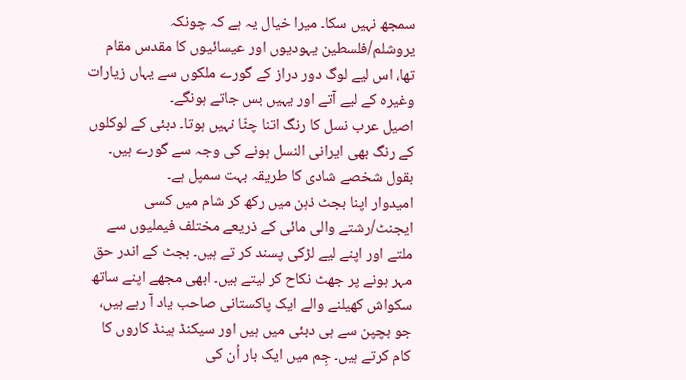سمجھ نہیں سکا۔ میرا خیال یہ ہے کہ چونکہ یروشلم/فلسطین یہودیوں اور عیسائیوں کا مقدس مقام تھا، اس لیے لوگ دور دراز کے گورے ملکوں سے یہاں زیارات وغیرہ کے لیے آتے اور یہیں بس جاتے ہونگے۔
اصیل عرب نسل کا رنگ اتنا چٹّا نہیں ہوتا۔ دبئی کے لوکلوں کے رنگ بھی ایرانی النسل ہونے کی وجہ سے گورے ہیں۔
بقول شخصے شادی کا طریقہ بہت سمپل ہے۔
امیدوار اپنا بجٹ ذہن میں رکھ کر شام میں کسی ایجنٹ/رشتے والی مائی کے ذریعے مختلف فیملیوں سے ملتے اور اپنے لیے لڑکی پسند کر تے ہیں۔ بجٹ کے اندر حق مہر ہونے پر جھٹ نکاح کر لیتے ہیں۔ ابھی مجھے اپنے ساتھ سکواش کھیلنے والے ایک پاکستانی صاحب یاد آ رہے ہیں، جو بچپن سے ہی دبئی میں ہیں اور سیکنڈ ہینڈ کاروں کا کام کرتے ہیں۔ جِم میں ایک بار اُن کی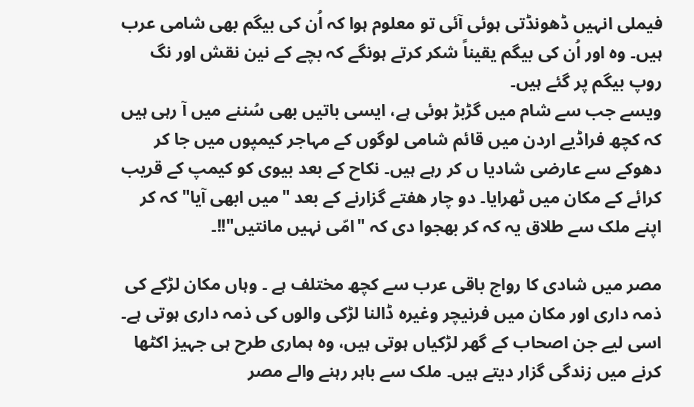فیملی انہیں ڈھونڈتی ہوئی آئی تو معلوم ہوا کہ اُن کی بیگم بھی شامی عرب ہیں۔ وہ اور اُن کی بیگم یقیناً شکر کرتے ہونگے کہ بچے کے نین نقش اور نگ روپ بیگم پر گئے ہیں۔
ویسے جب سے شام میں گڑبڑ ہوئی ہے، ایسی باتیں بھی سُننے میں آ رہی ہیں کہ کچھ فراڈیے اردن میں قائم شامی لوگوں کے مہاجر کیمپوں میں جا کر دھوکے سے عارضی شادیا ں کر رہے ہیں۔ نکاح کے بعد بیوی کو کیمپ کے قریب کرائے کے مکان میں ٹھرایا۔ دو چار ھفتے گزارنے کے بعد "میں ابھی آیا" کہ کر اپنے ملک سے طلاق یہ کہ کر بھجوا دی کہ "امّی نہیں مانتیں"!!۔

مصر میں شادی کا رواج باقی عرب سے کچھ مختلف ہے ۔ وہاں مکان لڑکے کی ذمہ داری اور مکان میں فرنیچر وغیرہ ڈالنا لڑکی والوں کی ذمہ داری ہوتی ہے۔ اسی لیے جن اصحاب کے گھر لڑکیاں ہوتی ہیں، وہ ہماری طرح ہی جہیز اکٹھا کرنے میں زندگی گزار دیتے ہیں۔ ملک سے باہر رہنے والے مصر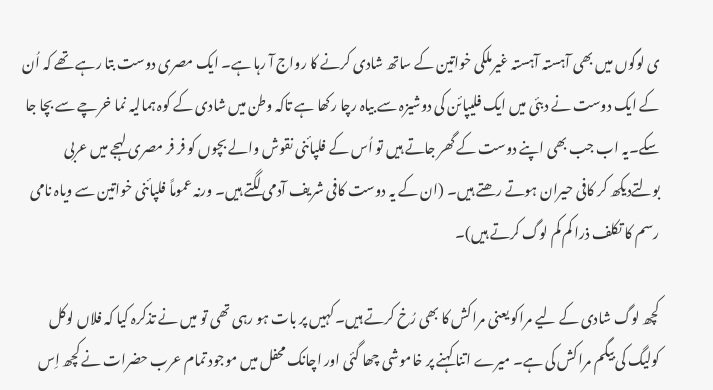ی لوگوں میں بھی آہستہ آہستہ غیرملکی خواتین کے ساتھ شادی کرنے کا رواج آ رہا ہے۔ ایک مصری دوست بتا رہے تھے کہ اُن کے ایک دوست نے دبئی میں ایک فلیپائن کی دوشیزہ سے بیاہ رچا رکھا ہے تاکہ وطن میں شادی کے کوہ ہمالیہ نما خرچے سے بچا جا سکے۔یہ اب جب بھی اپنے دوست کے گھر جاتے ہیں تو اُس کے فلپائنی نقوش والے بچوں کو فر فر مصری لہجے میں عربی بولتےدیکھ کر کافی حیران ہوتے رھتے ہیں۔ (ان کے یہ دوست کافی شریف آدمی لگتے ہیں۔ ورنہ عموماً فلپائنی خواتین سے ویاہ نامی رسم کا تکلف ذرا کم کم لوگ کرتے ہیں)۔

کچھ لوگ شادی کے لیے مراکو یعنی مراکش کا بھی رُخ کرتے ہیں۔ کہیں پر بات ہو رہی تھی تو میں نے تذکرہ کیا کہ فلاں لوکل کولیگ کی بیگم مراکش کی ہے۔ میرے اتنا کہنے پر خاموشی چھا گئی اور اچانک محفل میں موجود تمام عرب حضرات نے کچھ اِس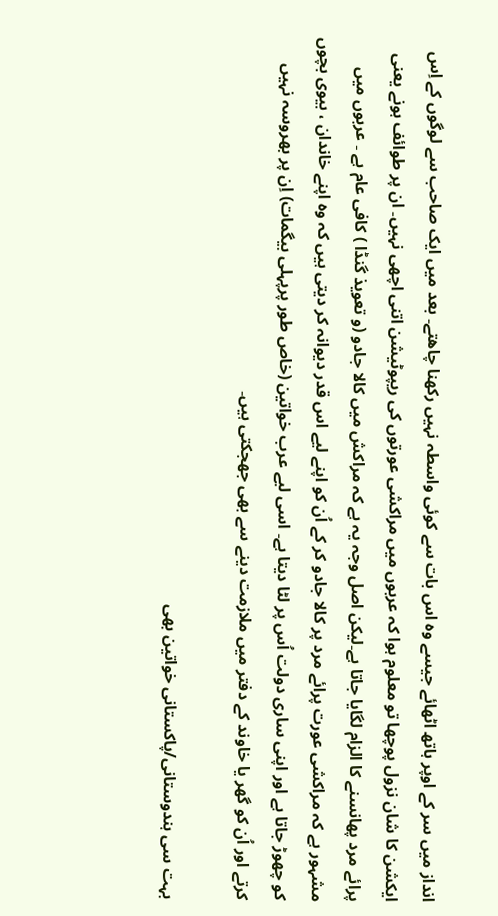انداز میں سر کے اوپر ہاتھ اٹھائے جیسے وہ اس بات سے کوئی واسطہ نہیں رکھنا چاھتے۔ بعد میں ایک صاحب سے لوگوں کے اِس ایکشن کا شان نزول پوچھا تو معلوم ہوا کہ عربوں میں مراکشی عورتوں کی ریپوٹیشن اتنی اچھی نہیں۔ ان پر طوائف ہونے یعنی پرائے مرد پھانسنے کا الزام لگایا جاتا ہے۔لیکن اصل وجہ یہ ہے کہ مراکش میں کالا جادو (و تعویذ گنڈا ) کافی عام ہے ۔ عربوں میں مشہور ہے کہ مراکشی عورت پرائے مرد پر کالا جادو کر کے اُن کو اپنے لیے اس قدر دیوانہ کر دیتی ہیں کہ وہ اپنے خاندان ، بیوی بچوں کو چھوڑ جاتا ہے اور اپنی ساری دولت اُس پر لٹا دیتا ہے۔ اسی لیے عرب خواتین (خاص طور پرپہلی بیگمات) اِن پر بھروسہ نہیں کرتے اور اُن کو گھر یا خاوند کے دفتر میں ملازمت دینے سے بھی جھجکتی ہیں۔

بہت سی ہندوستانی/پاکستانی خواتین بھی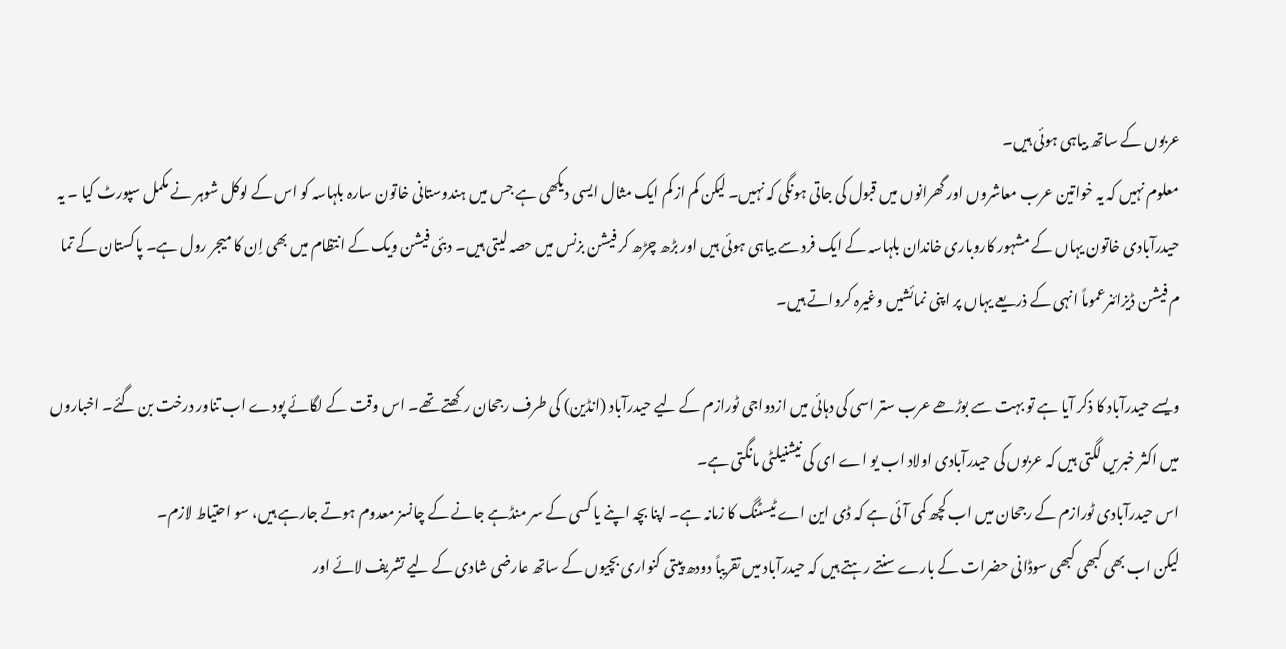عربوں کے ساتھ بیاہی ہوئی ہیں۔
معلوم نہیں کہ یہ خواتین عرب معاشروں اور گھرانوں میں قبول کی جاتی ہونگی کہ نہیں۔ لیکن کم از کم ایک مثال ایسی دیکھی ہے جس میں ہندوستانی خاتون سارہ بلہاسہ کو اس کے لوکل شوہر نے مکمل سپورٹ کیا ۔ یہ حیدرآبادی خاتون یہاں کے مشہور کاروباری خاندان بلہاسہ کے ایک فرد سے بیاہی ہوئی ہیں اور بڑھ چڑھ کر فیشن بزنس میں حصہ لیتی ہیں۔ دبئی فیشن ویک کے انتظام میں بھی اِن کا میجر رول ہے۔ پاکستان کے تما م فیشن ڈیزائنرعموماً انہی کے ذریعے یہاں پر اپنی نمائشیں وغیرہ کرواتے ہیں۔

ویسے حیدرآباد کا ذکر آیا ہے تو بہت سے بوڑھے عرب ستر اسی کی دہائی میں ازدواجی ٹورازم کے لیے حیدرآباد (انڈین) کی طرف رجحان رکھتے تھے۔ اس وقت کے لگائے پودے اب تناور درخت بن گئے۔ اخباروں میں اکثر خبریں لگتی ہیں کہ عربوں کی حیدرآبادی اولاد اب یو اے ای کی نیشنیلٹی مانگتی ہے۔
اس حیدرآبادی ٹورازم کے رجحان میں اب کچھ کمی آئی ہے کہ ڈی این اے ٹیسٹنگ کا زمانہ ہے۔ اپنا بچہ اپنے یا کسی کے سر منڈہے جانے کے چانسز معدوم ہوتے جارہے ہیں، سو احتیاط لازم۔
لیکن اب بھی کبھی کبھی سوڈانی حضرات کے بارے سنتے رہتے ہیں کہ حیدرآباد میں تقریباً دودھ پیتی کنواری بچیوں کے ساتھ عارضی شادی کے لیے تشریف لائے اور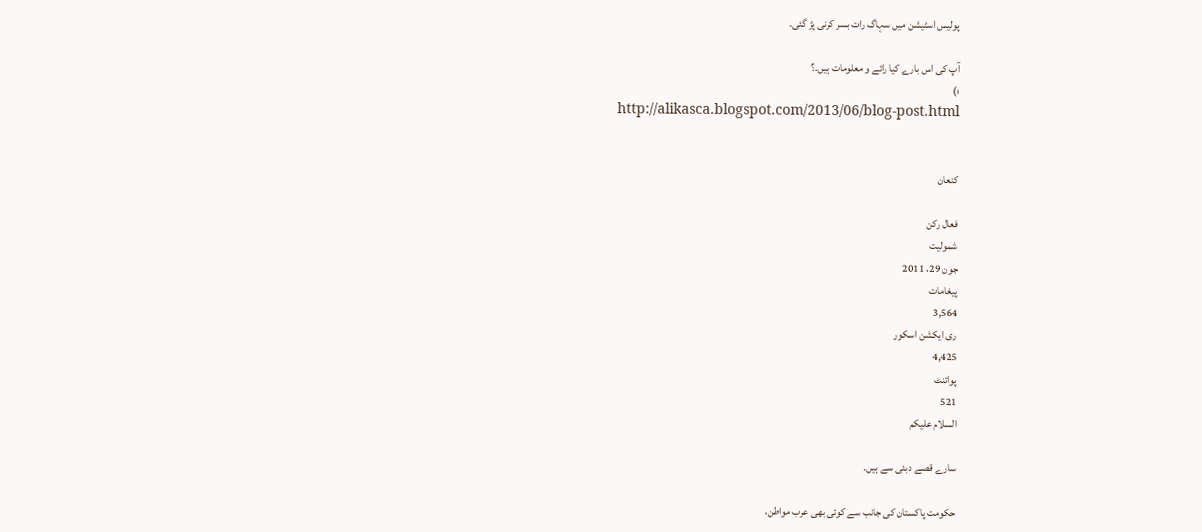پولیس اسٹیشن میں سہاگ رات بسر کرنی پڑ گئی۔

آپ کی اس بارے کیا رائے و معلومات ہیں۔؟
؛)
http://alikasca.blogspot.com/2013/06/blog-post.html


کنعان

فعال رکن
شمولیت
جون 29، 2011
پیغامات
3,564
ری ایکشن اسکور
4,425
پوائنٹ
521
السلام علیکم

سارے قصے دبئی سے ہیں۔

حکومت پاکستان کی جانب سے کوئی بھی عرب مواطن،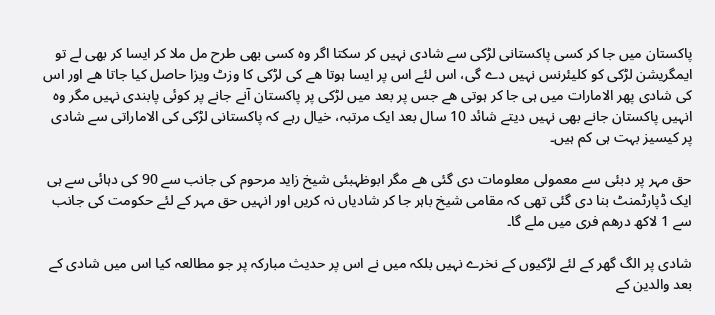پاکستان میں جا کر کسی پاکستانی لڑکی سے شادی نہیں کر سکتا اگر وہ کسی بھی طرح مل ملا کر ایسا کر بھی لے تو ایمگریشن لڑکی کو کلیئرنس نہیں دے گی، اس لئے اس پر ایسا ہوتا ھے کی لڑکی کا وزٹ ویزا حاصل کیا جاتا ھے اور اس کی شادی پھر الامارات میں ہی جا کر ہوتی ھے جس پر بعد میں لڑکی پر پاکستان آنے جانے پر کوئی پابندی نہیں مگر وہ انہیں پاکستان جانے بھی نہیں دیتے شائد 10 سال بعد ایک مرتبہ، خیال رہے کہ پاکستانی لڑکی کی الاماراتی سے شادی پر کیسیز بہت ہی کم ہیں۔

حق مہر پر دبئی سے معمولی معلومات دی گئی ھے مگر ابوظہبئی شیخ زاید مرحوم کی جانب سے 90 کی دہائی سے ہی ایک ڈپارٹمنٹ بنا دی گئی تھی کہ مقامی شیخ باہر جا کر شادیاں نہ کریں اور انہیں حق مہر کے لئے حکومت کی جانب سے 1 لاکھ درھم فری میں ملے گا۔

شادی پر الگ گھر کے لئے لڑکیوں کے نخرے نہیں بلکہ میں نے اس پر حدیث مبارکہ پر جو مطالعہ کیا اس میں شادی کے بعد والدین کے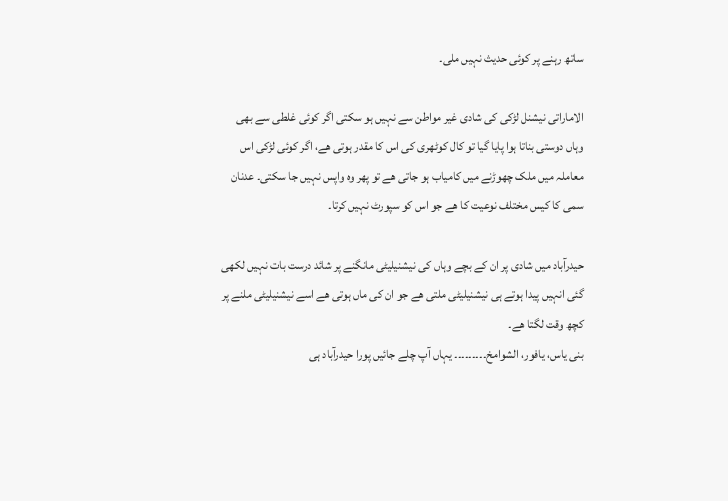ساتھ رہنے پر کوئی حدیث نہیں ملی۔

الاماراتی نیشنل لڑکی کی شادی غیر مواطن سے نہیں ہو سکتی اگر کوئی غلطی سے بھی وہاں دوستی بناتا ہوا پایا گیا تو کال کوٹھری کی اس کا مقدر ہوتی ھے، اگر کوئی لڑکی اس معاملہ میں ملک چھوڑنے میں کامیاب ہو جاتی ھے تو پھر وہ واپس نہیں جا سکتی۔ عدنان سمی کا کیس مختلف نوعیت کا ھے جو اس کو سپورٹ نہیں کرتا۔

حیدرآباد میں شادی پر ان کے بچے وہاں کی نیشنیلیٹی مانگنے پر شائد درست بات نہیں لکھی گئی انہیں پیدا ہوتے ہی نیشنیلیٹی ملتی ھے جو ان کی ماں ہوتی ھے اسے نیشنیلیٹی ملنے پر کچھ وقت لگتا ھے۔
بنی یاس، یافور، الشوامخ۔۔۔۔۔۔۔۔۔ یہاں آپ چلے جائیں پورا حیدرآباد ہی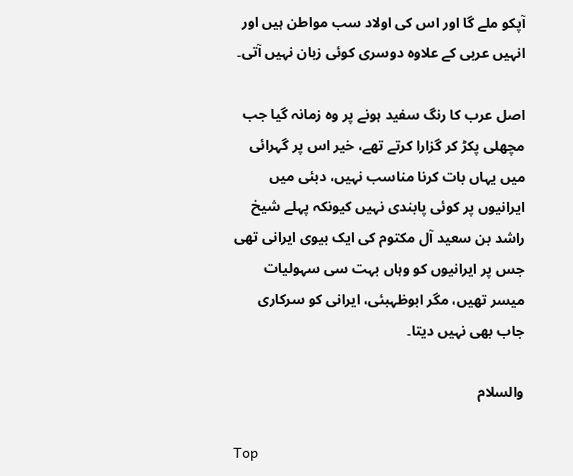آپکو ملے گا اور اس کی اولاد سب مواطن ہیں اور انہیں عربی کے علاوہ دوسری کوئی زبان نہیں آتی۔

اصل عرب کا رنگ سفید ہونے پر وہ زمانہ گیا جب مچھلی پکڑ کر گزارا کرتے تھے، خیر اس پر گہرائی میں یہاں بات کرنا مناسب نہیں، دبئی میں ایرانیوں پر کوئی پابندی نہیں کیونکہ پہلے شیخ راشد بن سعيد آل مكتوم کی ایک بیوی ایرانی تھی جس پر ایرانیوں کو وہاں بہت سی سہولیات میسر تھیں، مگر ابوظہبئی، ایرانی کو سرکاری جاب بھی نہیں دیتا۔

والسلام

Top